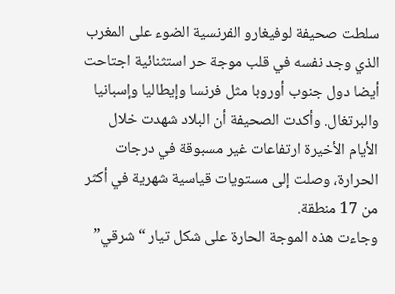سلطت صحيفة لوفيغارو الفرنسية الضوء على المغرب الذي وجد نفسه في قلب موجة حر استثنائية اجتاحت أيضا دول جنوب أوروبا مثل فرنسا وإيطاليا وإسبانيا والبرتغال. وأكدت الصحيفة أن البلاد شهدت خلال الأيام الأخيرة ارتفاعات غير مسبوقة في درجات الحرارة، وصلت إلى مستويات قياسية شهرية في أكثر من 17 منطقة.
وجاءت هذه الموجة الحارة على شكل تيار “شرقي”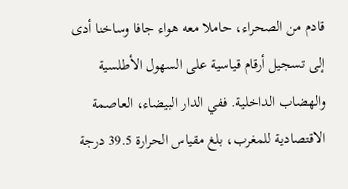قادم من الصحراء، حاملا معه هواء جافا وساخنا أدى إلى تسجيل أرقام قياسية على السهول الأطلسية والهضاب الداخلية. ففي الدار البيضاء، العاصمة الاقتصادية للمغرب، بلغ مقياس الحرارة 39.5 درجة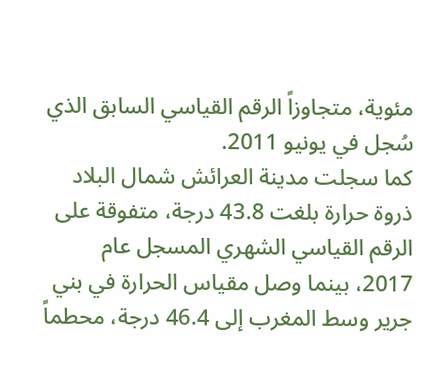مئوية، متجاوزاً الرقم القياسي السابق الذي سُجل في يونيو 2011.
كما سجلت مدينة العرائش شمال البلاد ذروة حرارة بلغت 43.8 درجة، متفوقة على الرقم القياسي الشهري المسجل عام 2017، بينما وصل مقياس الحرارة في بني جرير وسط المغرب إلى 46.4 درجة، محطماً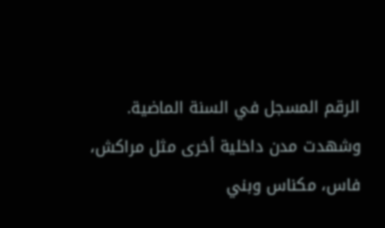الرقم المسجل في السنة الماضية.
وشهدت مدن داخلية أخرى مثل مراكش، فاس، مكناس وبني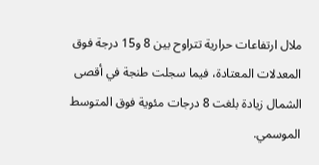ملال ارتفاعات حرارية تتراوح بين 8 و15 درجة فوق المعدلات المعتادة، فيما سجلت طنجة في أقصى الشمال زيادة بلغت 8 درجات مئوية فوق المتوسط الموسمي.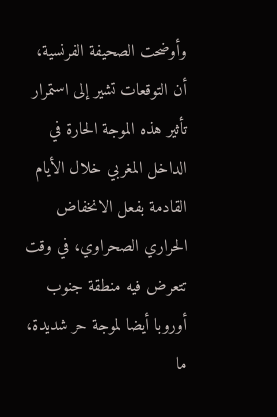وأوضحت الصحيفة الفرنسية، أن التوقعات تشير إلى استمرار تأثير هذه الموجة الحارة في الداخل المغربي خلال الأيام القادمة بفعل الانخفاض الحراري الصحراوي، في وقت تتعرض فيه منطقة جنوب أوروبا أيضا لموجة حر شديدة، ما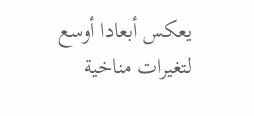يعكس أبعادا أوسع لتغيرات مناخية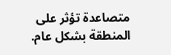متصاعدة تؤثر على المنطقة بشكل عام.